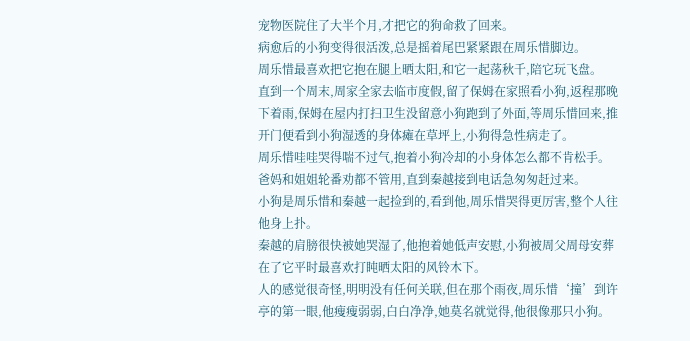宠物医院住了大半个月,才把它的狗命救了回来。
病愈后的小狗变得很活泼,总是摇着尾巴紧紧跟在周乐惜脚边。
周乐惜最喜欢把它抱在腿上晒太阳,和它一起荡秋千,陪它玩飞盘。
直到一个周末,周家全家去临市度假,留了保姆在家照看小狗,返程那晚下着雨,保姆在屋内打扫卫生没留意小狗跑到了外面,等周乐惜回来,推开门便看到小狗湿透的身体瘫在草坪上,小狗得急性病走了。
周乐惜哇哇哭得喘不过气,抱着小狗冷却的小身体怎么都不肯松手。
爸妈和姐姐轮番劝都不管用,直到秦越接到电话急匆匆赶过来。
小狗是周乐惜和秦越一起捡到的,看到他,周乐惜哭得更厉害,整个人往他身上扑。
秦越的肩膀很快被她哭湿了,他抱着她低声安慰,小狗被周父周母安葬在了它平时最喜欢打盹晒太阳的风铃木下。
人的感觉很奇怪,明明没有任何关联,但在那个雨夜,周乐惜‘撞’到许亭的第一眼,他瘦瘦弱弱,白白净净,她莫名就觉得,他很像那只小狗。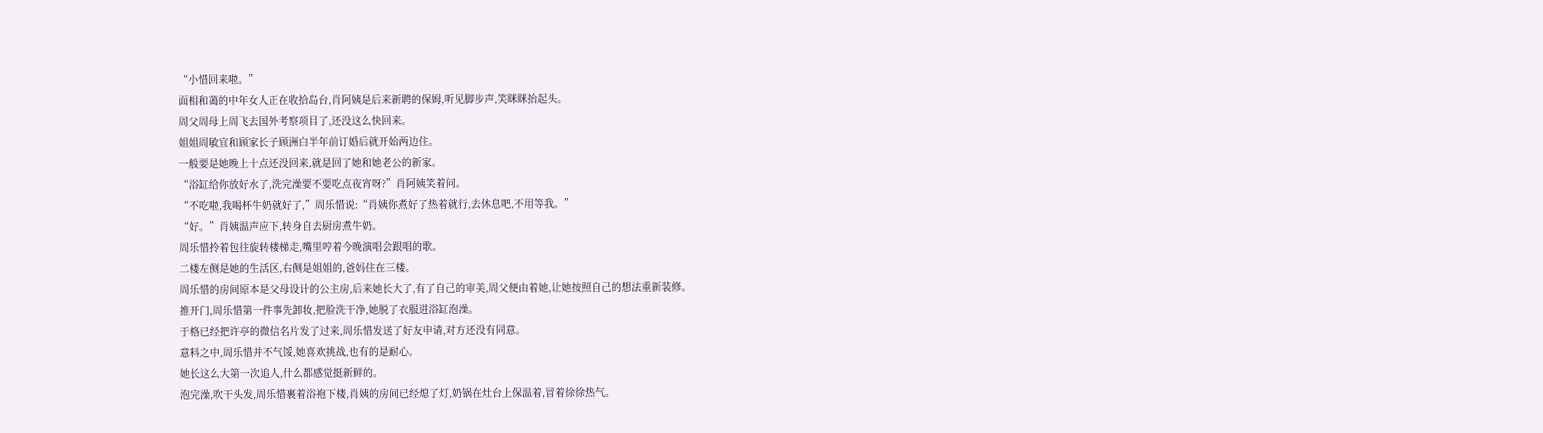“小惜回来啦。”
面相和蔼的中年女人正在收拾岛台,肖阿姨是后来新聘的保姆,听见脚步声,笑眯眯抬起头。
周父周母上周飞去国外考察项目了,还没这么快回来。
姐姐周敏宜和顾家长子顾洲白半年前订婚后就开始两边住。
一般要是她晚上十点还没回来,就是回了她和她老公的新家。
“浴缸给你放好水了,洗完澡要不要吃点夜宵呀?”肖阿姨笑着问。
“不吃啦,我喝杯牛奶就好了,”周乐惜说:“肖姨你煮好了热着就行,去休息吧,不用等我。”
“好。”肖姨温声应下,转身自去厨房煮牛奶。
周乐惜拎着包往旋转楼梯走,嘴里哼着今晚演唱会跟唱的歌。
二楼左侧是她的生活区,右侧是姐姐的,爸妈住在三楼。
周乐惜的房间原本是父母设计的公主房,后来她长大了,有了自己的审美,周父便由着她,让她按照自己的想法重新装修。
推开门,周乐惜第一件事先卸妆,把脸洗干净,她脱了衣服进浴缸泡澡。
于格已经把许亭的微信名片发了过来,周乐惜发送了好友申请,对方还没有同意。
意料之中,周乐惜并不气馁,她喜欢挑战,也有的是耐心。
她长这么大第一次追人,什么都感觉挺新鲜的。
泡完澡,吹干头发,周乐惜裹着浴袍下楼,肖姨的房间已经熄了灯,奶锅在灶台上保温着,冒着徐徐热气。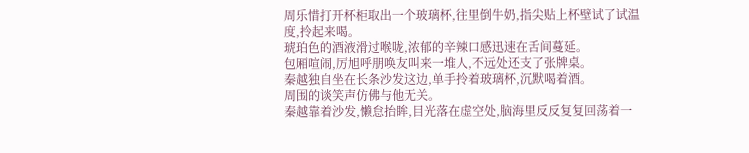周乐惜打开杯柜取出一个玻璃杯,往里倒牛奶,指尖贴上杯壁试了试温度,拎起来喝。
琥珀色的酒液滑过喉咙,浓郁的辛辣口感迅速在舌间蔓延。
包厢喧闹,厉旭呼朋唤友叫来一堆人,不远处还支了张牌桌。
秦越独自坐在长条沙发这边,单手拎着玻璃杯,沉默喝着酒。
周围的谈笑声仿佛与他无关。
秦越靠着沙发,懒怠抬眸,目光落在虚空处,脑海里反反复复回荡着一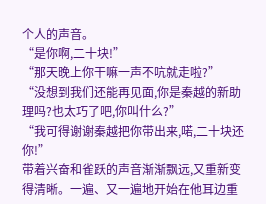个人的声音。
“是你啊,二十块!”
“那天晚上你干嘛一声不吭就走啦?”
“没想到我们还能再见面,你是秦越的新助理吗?也太巧了吧,你叫什么?”
“我可得谢谢秦越把你带出来,喏,二十块还你!”
带着兴奋和雀跃的声音渐渐飘远,又重新变得清晰。一遍、又一遍地开始在他耳边重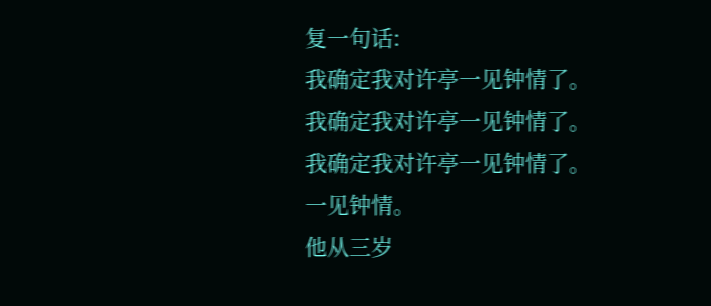复一句话:
我确定我对许亭一见钟情了。
我确定我对许亭一见钟情了。
我确定我对许亭一见钟情了。
一见钟情。
他从三岁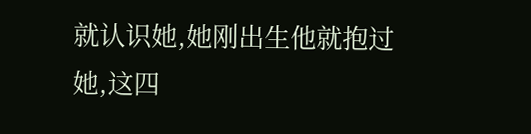就认识她,她刚出生他就抱过她,这四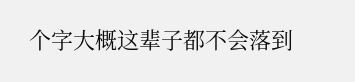个字大概这辈子都不会落到